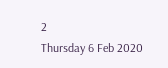2
Thursday 6 Feb 2020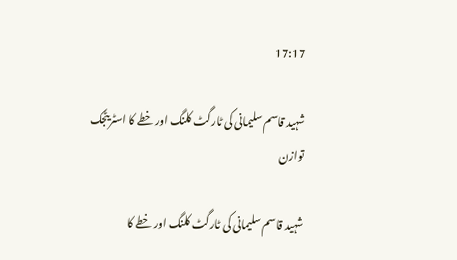17:17

شہید قاسم سلیمانی کی ٹارگٹ کلنگ اور خطے کا اسٹریٹجک توازن

شہید قاسم سلیمانی کی ٹارگٹ کلنگ اور خطے کا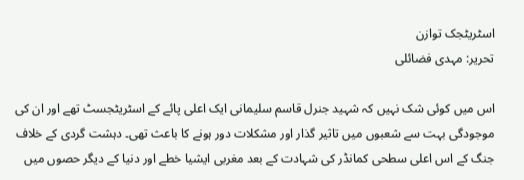اسٹریٹجک توازن
تحریر: مہدی فضائلی

اس میں کوئی شک نہیں کہ شہید جنرل قاسم سلیمانی ایک اعلی پائے کے اسٹریٹجسٹ تھے اور ان کی موجودگی بہت سے شعبوں میں تاثیر گذار اور مشکلات دور ہونے کا باعث تھی۔ دہشت گردی کے خلاف جنگ کے اس اعلی سطحی کمانڈر کی شہادت کے بعد مغربی ایشیا خطے اور دنیا کے دیگر حصوں میں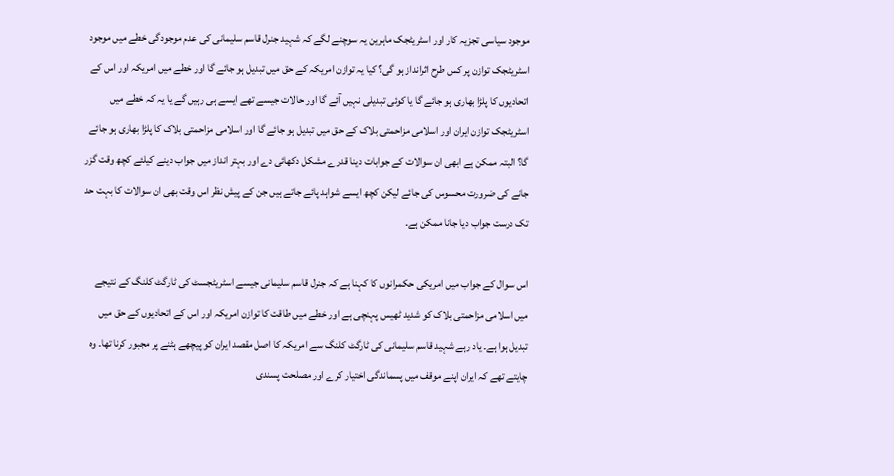موجود سیاسی تجزیہ کار اور اسٹریٹجک ماہرین یہ سوچنے لگے کہ شہید جنرل قاسم سلیمانی کی عدم موجودگی خطے میں موجود اسٹریٹجک توازن پر کس طرح اثرانداز ہو گی؟ کیا یہ توازن امریکہ کے حق میں تبدیل ہو جائے گا اور خطے میں امریکہ اور اس کے اتحادیوں کا پلڑا بھاری ہو جائے گا یا کوئی تبدیلی نہیں آئے گا اور حالات جیسے تھے ایسے ہی رہیں گے یا یہ کہ خطے میں اسٹریٹجک توازن ایران اور اسلامی مزاحمتی بلاک کے حق میں تبدیل ہو جائے گا اور اسلامی مزاحمتی بلاک کا پلڑا بھاری ہو جائے گا؟ البتہ ممکن ہے ابھی ان سوالات کے جوابات دینا قدرے مشکل دکھائی دے اور بہتر انداز میں جواب دینے کیلئے کچھ وقت گزر جانے کی ضرورت محسوس کی جائے لیکن کچھ ایسے شواہد پائے جاتے ہیں جن کے پیش نظر اس وقت بھی ان سوالات کا بہت حد تک درست جواب دیا جانا ممکن ہے۔

اس سوال کے جواب میں امریکی حکمرانوں کا کہنا ہے کہ جنرل قاسم سلیمانی جیسے اسٹریٹجسٹ کی ٹارگٹ کلنگ کے نتیجے میں اسلامی مزاحمتی بلاک کو شدید ٹھیس پہنچی ہے اور خطے میں طاقت کا توازن امریکہ اور اس کے اتحادیوں کے حق میں تبدیل ہوا ہے۔ یاد رہے شہید قاسم سلیمانی کی ٹارگٹ کلنگ سے امریکہ کا اصل مقصد ایران کو پیچھے ہٹنے پر مجبور کرنا تھا۔ وہ چایتے تھے کہ ایران اپنے موقف میں پسماندگی اختیار کرے اور مصلحت پسندی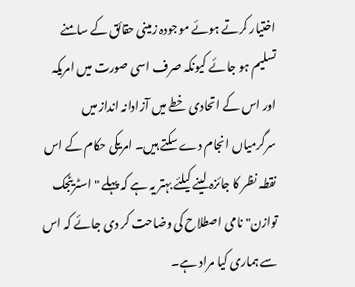اختیار کرتے ہوئے موجودہ زمینی حقائق کے سامنے تسلیم ہو جائے کیونکہ صرف اسی صورت میں امریکہ اور اس کے اتحادی خطے میں آزادانہ انداز میں سرگرمیاں انجام دے سکتے ہیں۔ امریکی حکام کے اس نقطہ نظر کا جائزہ لینے کیلئے بہتر یہ ہے کہ پہلے "اسٹریٹجک توازن" نامی اصطلاح کی وضاحت کر دی جائے کہ اس سے ہماری کیا مراد ہے۔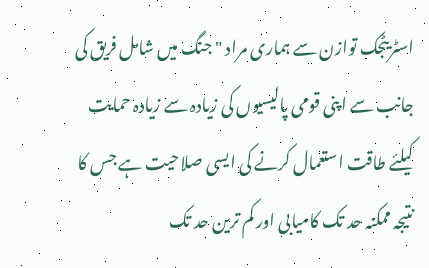اسٹریٹجک توازن سے ہماری مراد "جنگ میں شامل فریق کی جانب سے اپنی قومی پالیسیوں کی زیادہ سے زیادہ حمایت کیلئے طاقت استعمال کرنے کی ایسی صلاحیت ہے جس کا نتیجہ ممکنہ حد تک کامیابی اور کم ترین حد تک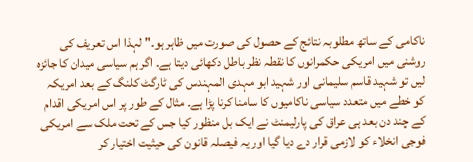ناکامی کے ساتھ مطلوبہ نتائج کے حصول کی صورت میں ظاہر ہو۔" لہذا اس تعریف کی روشنی میں امریکی حکمرانوں کا نقطہ نظر باطل دکھائی دیتا ہے۔ اگر ہم سیاسی میدان کا جائزہ لیں تو شہید قاسم سلیمانی اور شہید ابو مہدی المہندس کی ٹارگٹ کلنگ کے بعد امریکہ کو خطے میں متعدد سیاسی ناکامیوں کا سامنا کرنا پڑا ہے۔ مثال کے طور پر اس امریکی اقدام کے چند دن بعد ہی عراق کی پارلیمنٹ نے ایک بل منظور کیا جس کے تحت ملک سے امریکی فوجی انخلاء کو لازمی قرار دے دیا گیا اور یہ فیصلہ قانون کی حیثیت اختیار کر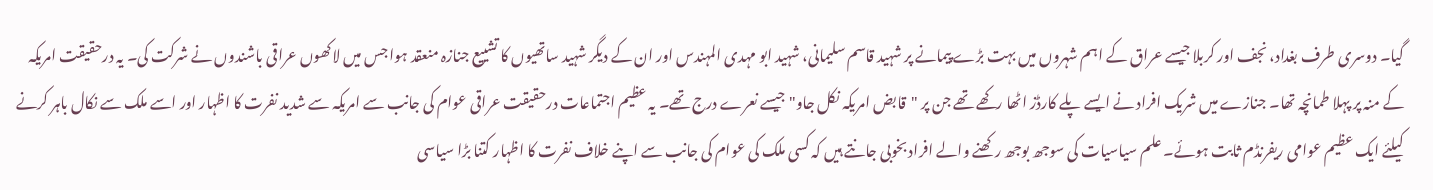گیا۔ دوسری طرف بغداد، نجف اور کربلا جیسے عراق کے اہم شہروں میں بہت بڑے پیمانے پر شہید قاسم سلیمانی، شہید ابو مہدی المہندس اور ان کے دیگر شہید ساتھیوں کا تشییع جنازہ منعقد ہوا جس میں لاکھوں عراقی باشندوں نے شرکت کی۔ یہ درحقیقت امریکہ کے منہ پر پہلا طمانچہ تھا۔ جنازے میں شریک افراد نے ایسے پلے کارڈز اٹھا رکھے تھے جن پر "قابض امریکہ نکل جاو" جیسے نعرے درج تھے۔ یہ عظیم اجتماعات درحقیقت عراقی عوام کی جانب سے امریکہ سے شدید نفرت کا اظہار اور اسے ملک سے نکال باہر کرنے کیلئے ایک عظیم عوامی ریفرنڈم ثابت ہوئے۔ علم سیاسیات کی سوجھ بوجھ رکھنے والے افراد بخوبی جانتے ہیں کہ کسی ملک کی عوام کی جانب سے اپنے خلاف نفرت کا اظہار کتنا بڑا سیاسی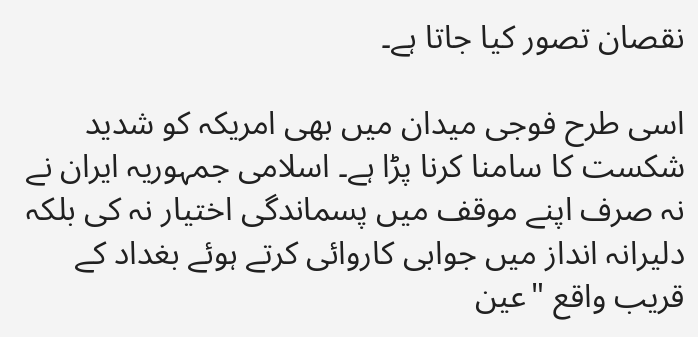نقصان تصور کیا جاتا ہے۔

اسی طرح فوجی میدان میں بھی امریکہ کو شدید شکست کا سامنا کرنا پڑا ہے۔ اسلامی جمہوریہ ایران نے نہ صرف اپنے موقف میں پسماندگی اختیار نہ کی بلکہ دلیرانہ انداز میں جوابی کاروائی کرتے ہوئے بغداد کے قریب واقع "عین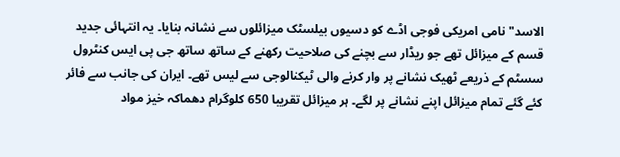الاسد" نامی امریکی فوجی اڈے کو دسیوں بیلسٹک میزائلوں سے نشانہ بنایا۔ یہ انتہائی جدید قسم کے میزائل تھے جو ریڈار سے بچنے کی صلاحیت رکھنے کے ساتھ ساتھ جی پی ایس کنٹرول سسٹم کے ذریعے ٹھیک نشانے پر وار کرنے والی ٹیکنالوجی سے لیس تھے۔ ایران کی جانب سے فائر کئے گئے تمام میزائل اپنے نشانے پر لگے۔ ہر میزائل تقریبا 650 کلوگرام دھماکہ خیز مواد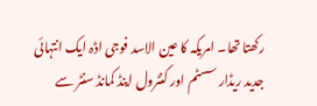رکھتا تھا۔ امریکہ کا عین الاسد فوجی اڈہ ایک انتہائی جدید ریڈار سسٹم اور کنٹرول اینڈ کمانڈ سنٹر سے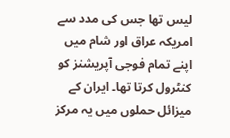لیس تھا جس کی مدد سے امریکہ عراق اور شام میں اپنے تمام فوجی آپریشنز کو کنٹرول کرتا تھا۔ ایران کے میزائل حملوں میں یہ مرکز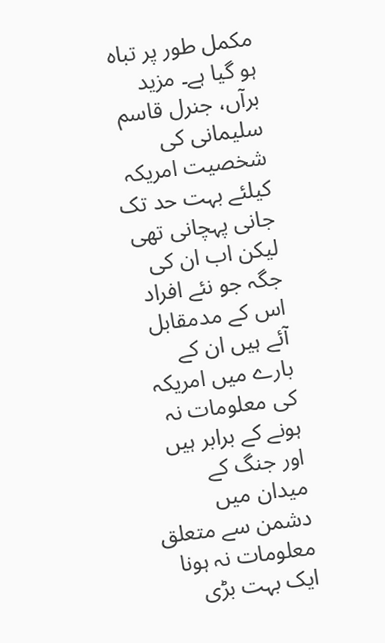مکمل طور پر تباہ ہو گیا ہے۔ مزید برآں، جنرل قاسم سلیمانی کی شخصیت امریکہ کیلئے بہت حد تک جانی پہچانی تھی لیکن اب ان کی جگہ جو نئے افراد اس کے مدمقابل آئے ہیں ان کے بارے میں امریکہ کی معلومات نہ ہونے کے برابر ہیں اور جنگ کے میدان میں دشمن سے متعلق معلومات نہ ہونا ایک بہت بڑی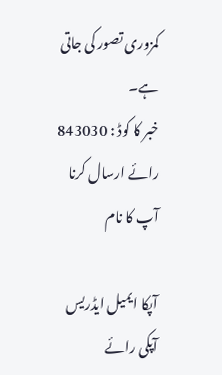کمزوری تصور کی جاتی ہے۔
خبر کا کوڈ : 843030
رائے ارسال کرنا
آپ کا نام

آپکا ایمیل ایڈریس
آپکی رائے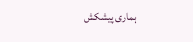ہماری پیشکش